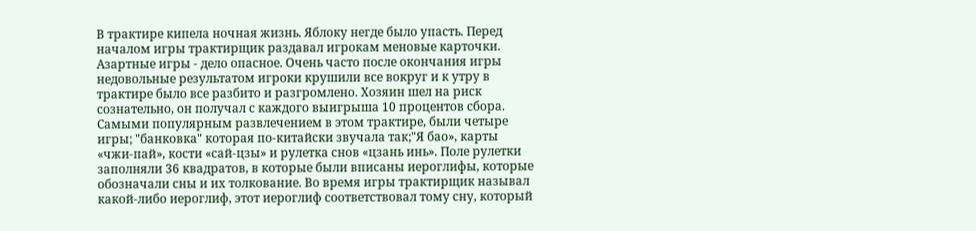В трактире кипела ночная жизнь. Яблоку негде было упасть. Перед началом игры трактирщик раздавал игрокам меновые карточки. Азартные игры - дело опасное. Очень часто после окончания игры недовольные результатом игроки крушили все вокруг и к утру в трактире было все разбито и разгромлено. Хозяин шел на риск сознательно, он получал с каждого выигрыша 10 процентов сбора. Самыми популярным развлечением в этом трактире, были четыре игры; "банковка" которая по-китайски звучала так;"Я бао», карты «чжи-пай», кости «сай-цзы» и рулетка снов «цзань инь». Поле рулетки заполняли 36 квадратов, в которые были вписаны иероглифы, которые обозначали сны и их толкование. Во время игры трактирщик называл какой-либо иероглиф, этот иероглиф соответствовал тому сну, который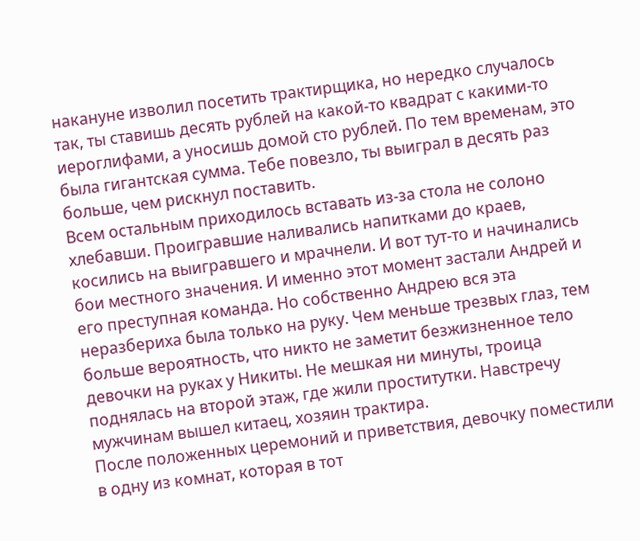накануне изволил посетить трактирщика, но нередко случалось так, ты ставишь десять рублей на какой-то квадрат с какими-то иероглифами, а уносишь домой сто рублей. По тем временам, это была гигантская сумма. Тебе повезло, ты выиграл в десять раз больше, чем рискнул поставить.
Всем остальным приходилось вставать из-за стола не солоно хлебавши. Проигравшие наливались напитками до краев, косились на выигравшего и мрачнели. И вот тут-то и начинались бои местного значения. И именно этот момент застали Андрей и его преступная команда. Но собственно Андрею вся эта неразбериха была только на руку. Чем меньше трезвых глаз, тем больше вероятность, что никто не заметит безжизненное тело девочки на руках у Никиты. Не мешкая ни минуты, троица поднялась на второй этаж, где жили проститутки. Навстречу мужчинам вышел китаец, хозяин трактира.
После положенных церемоний и приветствия, девочку поместили в одну из комнат, которая в тот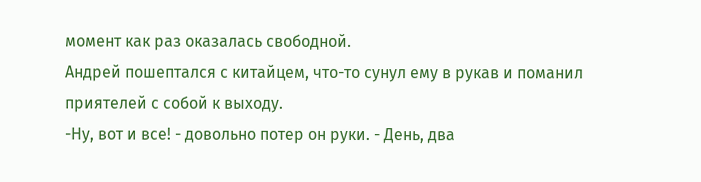момент как раз оказалась свободной.
Андрей пошептался с китайцем, что-то сунул ему в рукав и поманил приятелей с собой к выходу.
-Ну, вот и все! - довольно потер он руки. - День, два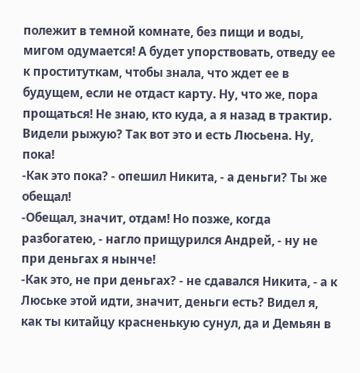полежит в темной комнате, без пищи и воды, мигом одумается! А будет упорствовать, отведу ее к проституткам, чтобы знала, что ждет ее в будущем, если не отдаст карту. Ну, что же, пора прощаться! Не знаю, кто куда, а я назад в трактир. Видели рыжую? Так вот это и есть Люсьена. Ну, пока!
-Как это пока? - опешил Никита, - а деньги? Ты же обещал!
-Обещал, значит, отдам! Но позже, когда разбогатею, - нагло прищурился Андрей, - ну не при деньгах я нынче!
-Как это, не при деньгах? - не сдавался Никита, - а к Люське этой идти, значит, деньги есть? Видел я, как ты китайцу красненькую сунул, да и Демьян в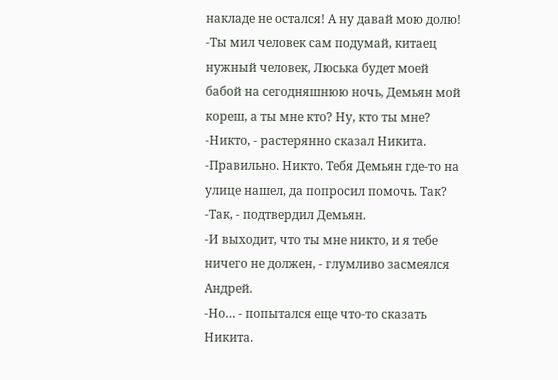накладе не остался! А ну давай мою долю!
-Ты мил человек сам подумай, китаец нужный человек, Люська будет моей бабой на сегодняшнюю ночь, Демьян мой кореш, а ты мне кто? Ну, кто ты мне?
-Никто, - растерянно сказал Никита.
-Правильно. Никто. Тебя Демьян где-то на улице нашел, да попросил помочь. Так?
-Так, - подтвердил Демьян.
-И выходит, что ты мне никто, и я тебе ничего не должен, - глумливо засмеялся Андрей.
-Но… - попытался еще что-то сказать Никита.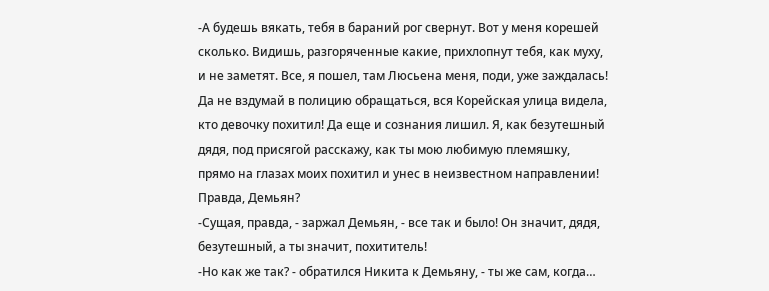-А будешь вякать, тебя в бараний рог свернут. Вот у меня корешей сколько. Видишь, разгоряченные какие, прихлопнут тебя, как муху, и не заметят. Все, я пошел, там Люсьена меня, поди, уже заждалась! Да не вздумай в полицию обращаться, вся Корейская улица видела, кто девочку похитил! Да еще и сознания лишил. Я, как безутешный дядя, под присягой расскажу, как ты мою любимую племяшку, прямо на глазах моих похитил и унес в неизвестном направлении! Правда, Демьян?
-Сущая, правда, - заржал Демьян, - все так и было! Он значит, дядя, безутешный, а ты значит, похититель!
-Но как же так? - обратился Никита к Демьяну, - ты же сам, когда…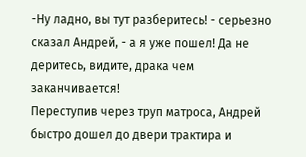-Ну ладно, вы тут разберитесь! - серьезно сказал Андрей, - а я уже пошел! Да не деритесь, видите, драка чем заканчивается!
Переступив через труп матроса, Андрей быстро дошел до двери трактира и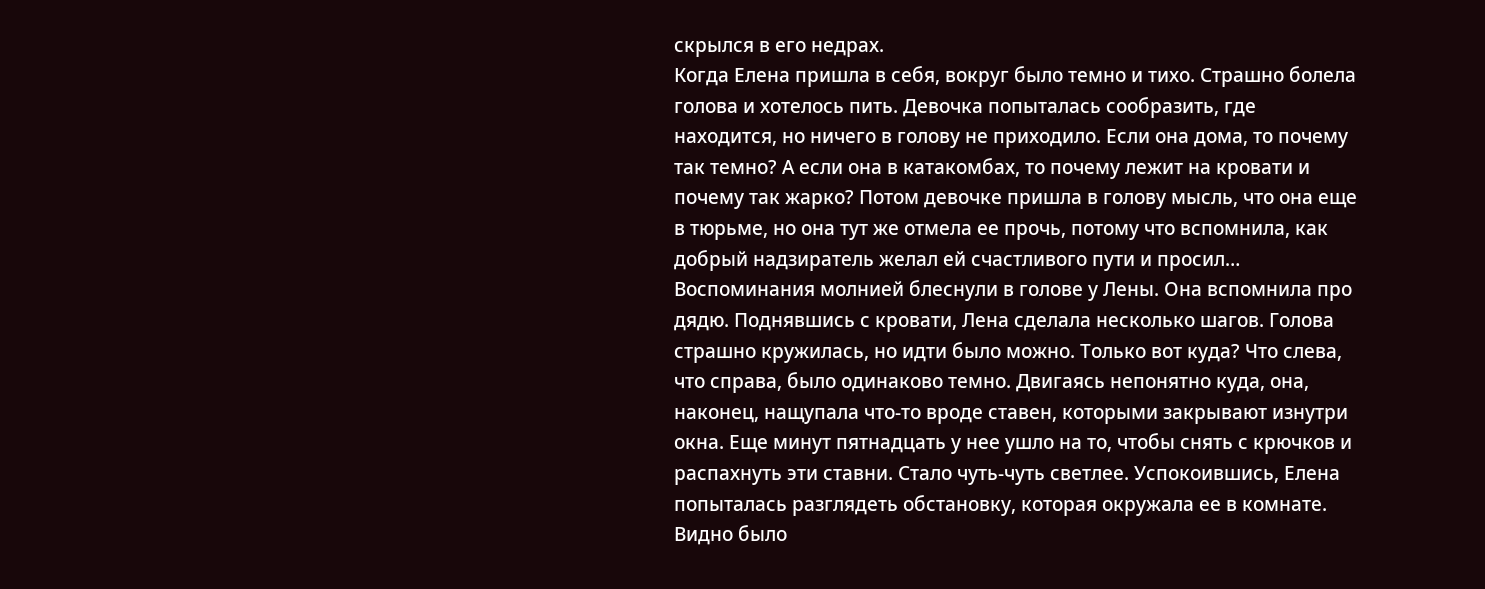скрылся в его недрах.
Когда Елена пришла в себя, вокруг было темно и тихо. Страшно болела голова и хотелось пить. Девочка попыталась сообразить, где находится, но ничего в голову не приходило. Если она дома, то почему так темно? А если она в катакомбах, то почему лежит на кровати и почему так жарко? Потом девочке пришла в голову мысль, что она еще в тюрьме, но она тут же отмела ее прочь, потому что вспомнила, как добрый надзиратель желал ей счастливого пути и просил… Воспоминания молнией блеснули в голове у Лены. Она вспомнила про дядю. Поднявшись с кровати, Лена сделала несколько шагов. Голова страшно кружилась, но идти было можно. Только вот куда? Что слева, что справа, было одинаково темно. Двигаясь непонятно куда, она, наконец, нащупала что-то вроде ставен, которыми закрывают изнутри окна. Еще минут пятнадцать у нее ушло на то, чтобы снять с крючков и распахнуть эти ставни. Стало чуть-чуть светлее. Успокоившись, Елена попыталась разглядеть обстановку, которая окружала ее в комнате. Видно было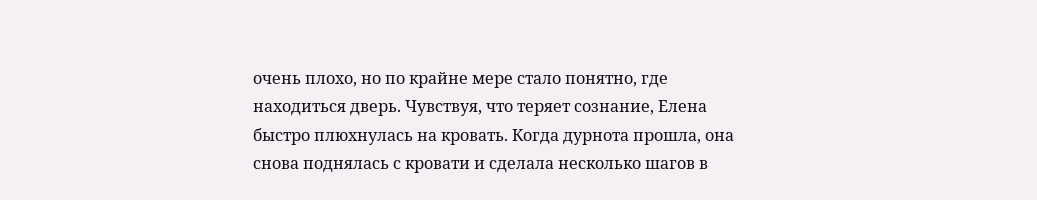очень плохо, но по крайне мере стало понятно, где находиться дверь. Чувствуя, что теряет сознание, Елена быстро плюхнулась на кровать. Когда дурнота прошла, она снова поднялась с кровати и сделала несколько шагов в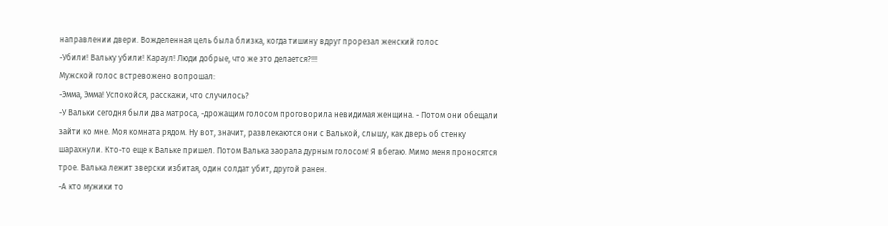направлении двери. Вожделенная цель была близка, когда тишину вдруг прорезал женский голос
-Убили! Вальку убили! Караул! Люди добрые, что же это делается?!!!
Мужской голос встревожено вопрошал:
-Эмма, Эмма! Успокойся, расскажи, что случилось?
-У Вальки сегодня были два матроса, -дрожащим голосом проговорила невидимая женщина. - Потом они обещали зайти ко мне. Моя комната рядом. Ну вот, значит, развлекаются они с Валькой, слышу, как дверь об стенку шарахнули. Кто-то еще к Вальке пришел. Потом Валька заорала дурным голосом! Я вбегаю. Мимо меня проносятся трое. Валька лежит зверски избитая, один солдат убит, другой ранен.
-А кто мужики то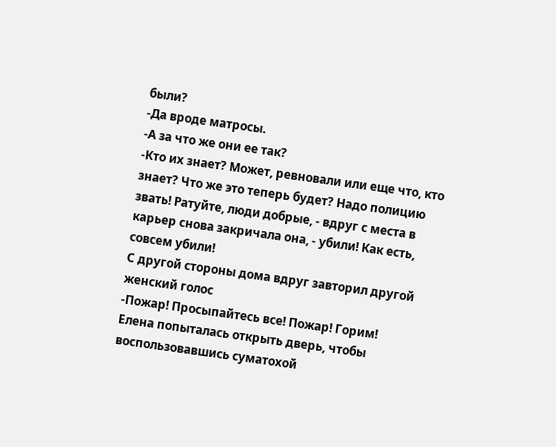были?
-Да вроде матросы.
-А за что же они ее так?
-Кто их знает? Может, ревновали или еще что, кто знает? Что же это теперь будет? Надо полицию звать! Ратуйте, люди добрые, - вдруг с места в карьер снова закричала она, - убили! Как есть, совсем убили!
С другой стороны дома вдруг завторил другой женский голос
-Пожар! Просыпайтесь все! Пожар! Горим!
Елена попыталась открыть дверь, чтобы воспользовавшись суматохой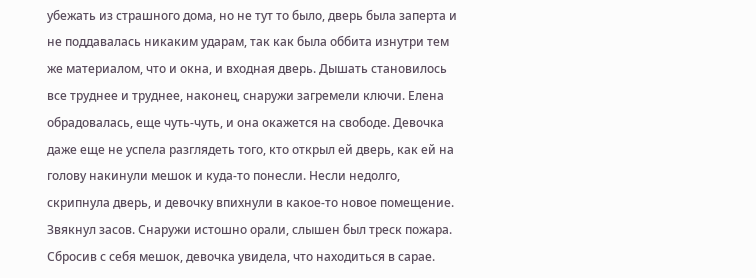убежать из страшного дома, но не тут то было, дверь была заперта и не поддавалась никаким ударам, так как была оббита изнутри тем же материалом, что и окна, и входная дверь. Дышать становилось все труднее и труднее, наконец, снаружи загремели ключи. Елена обрадовалась, еще чуть-чуть, и она окажется на свободе. Девочка даже еще не успела разглядеть того, кто открыл ей дверь, как ей на голову накинули мешок и куда-то понесли. Несли недолго, скрипнула дверь, и девочку впихнули в какое-то новое помещение. Звякнул засов. Снаружи истошно орали, слышен был треск пожара. Сбросив с себя мешок, девочка увидела, что находиться в сарае.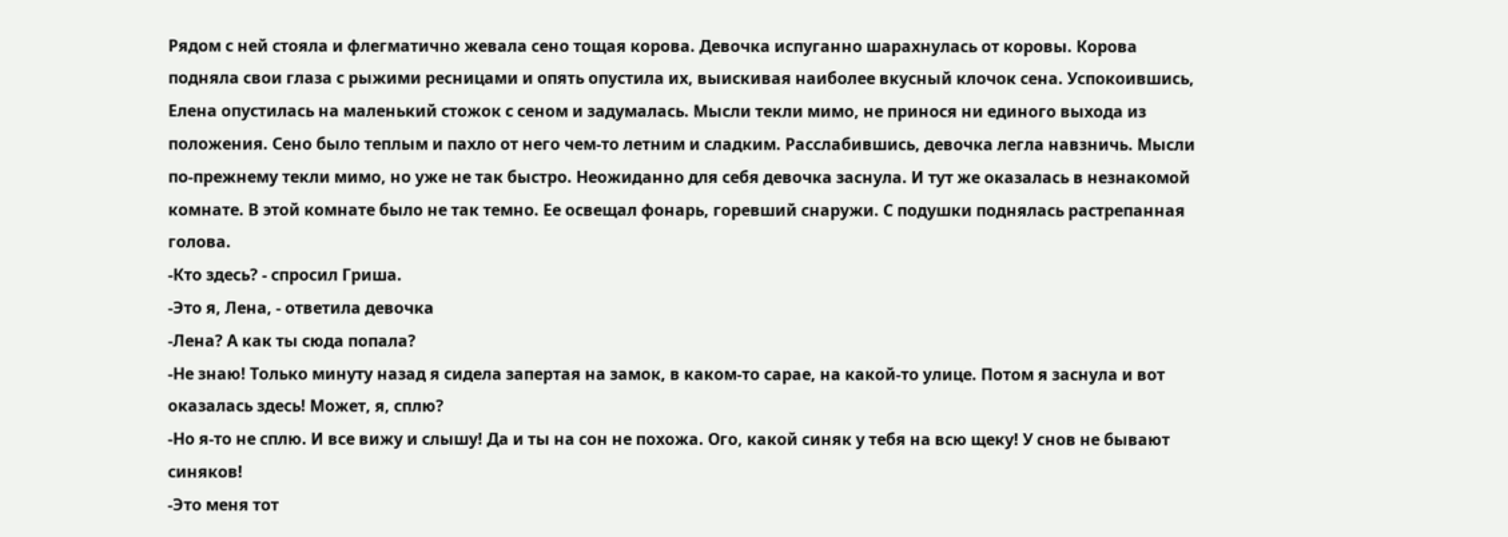Рядом с ней стояла и флегматично жевала сено тощая корова. Девочка испуганно шарахнулась от коровы. Корова подняла свои глаза с рыжими ресницами и опять опустила их, выискивая наиболее вкусный клочок сена. Успокоившись, Елена опустилась на маленький стожок с сеном и задумалась. Мысли текли мимо, не принося ни единого выхода из положения. Сено было теплым и пахло от него чем-то летним и сладким. Расслабившись, девочка легла навзничь. Мысли по-прежнему текли мимо, но уже не так быстро. Неожиданно для себя девочка заснула. И тут же оказалась в незнакомой комнате. В этой комнате было не так темно. Ее освещал фонарь, горевший снаружи. С подушки поднялась растрепанная голова.
-Кто здесь? - спросил Гриша.
-Это я, Лена, - ответила девочка
-Лена? А как ты сюда попала?
-Не знаю! Только минуту назад я сидела запертая на замок, в каком-то сарае, на какой-то улице. Потом я заснула и вот оказалась здесь! Может, я, сплю?
-Но я-то не сплю. И все вижу и слышу! Да и ты на сон не похожа. Ого, какой синяк у тебя на всю щеку! У снов не бывают синяков!
-Это меня тот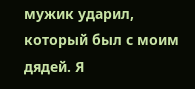мужик ударил, который был с моим дядей. Я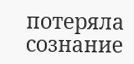потеряла сознание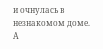и очнулась в незнакомом доме. А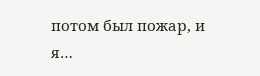потом был пожар, и я…